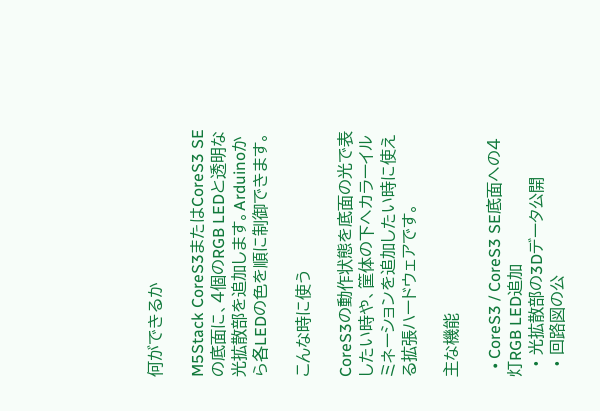何ができるか

M5Stack CoreS3またはCoreS3 SEの底面に、4個のRGB LEDと透明な光拡散部を追加します。Arduinoから各LEDの色を順に制御できます。

こんな時に使う

CoreS3の動作状態を底面の光で表したい時や、筐体の下へカラーイルミネーションを追加したい時に使える拡張ハードウェアです。

主な機能

  • CoreS3 / CoreS3 SE底面への4灯RGB LED追加
  • 光拡散部の3Dデータ公開
  • 回路図の公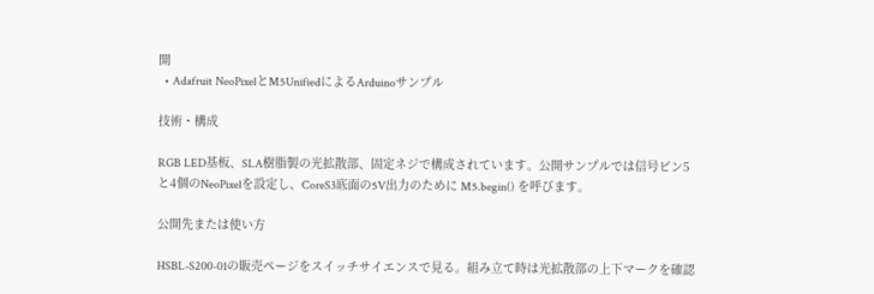開
  • Adafruit NeoPixelとM5UnifiedによるArduinoサンプル

技術・構成

RGB LED基板、SLA樹脂製の光拡散部、固定ネジで構成されています。公開サンプルでは信号ピン5と4個のNeoPixelを設定し、CoreS3底面の5V出力のために M5.begin() を呼びます。

公開先または使い方

HSBL-S200-01の販売ページをスイッチサイエンスで見る。組み立て時は光拡散部の上下マークを確認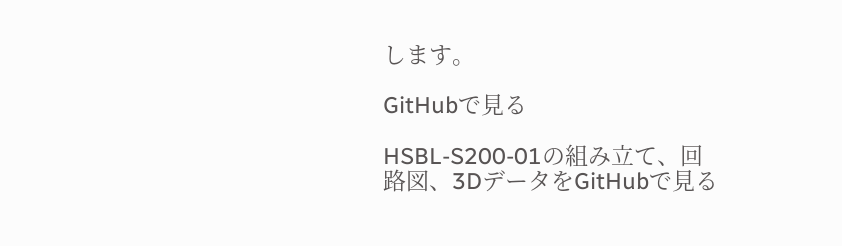します。

GitHubで見る

HSBL-S200-01の組み立て、回路図、3DデータをGitHubで見る